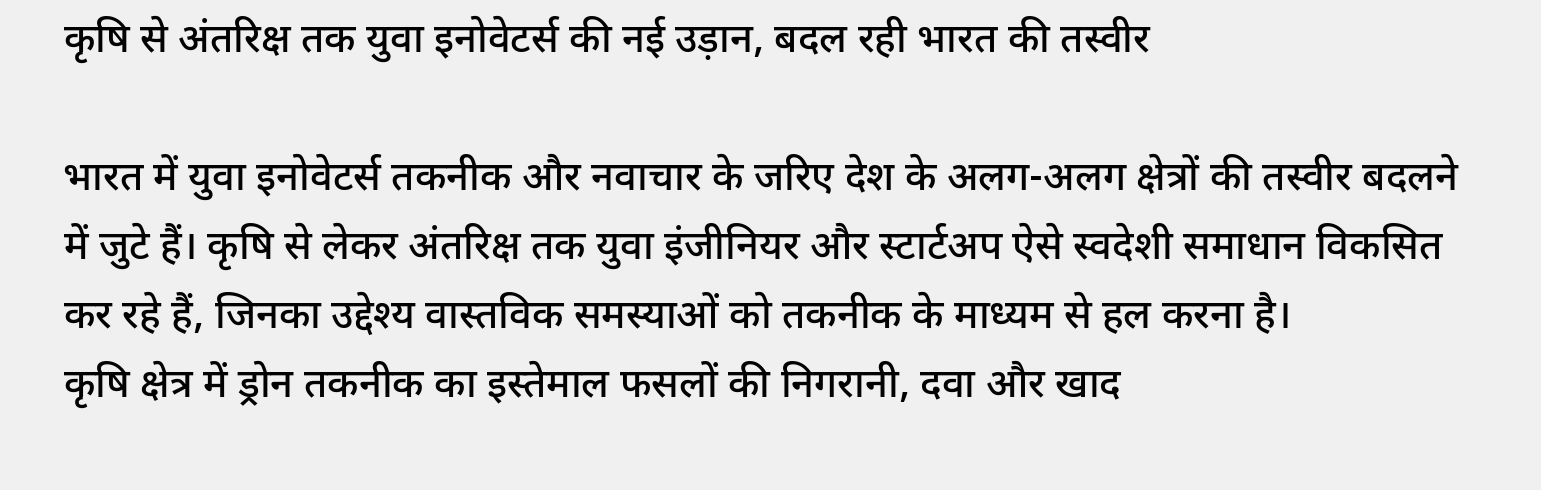कृषि से अंतरिक्ष तक युवा इनोवेटर्स की नई उड़ान, बदल रही भारत की तस्वीर

भारत में युवा इनोवेटर्स तकनीक और नवाचार के जरिए देश के अलग-अलग क्षेत्रों की तस्वीर बदलने में जुटे हैं। कृषि से लेकर अंतरिक्ष तक युवा इंजीनियर और स्टार्टअप ऐसे स्वदेशी समाधान विकसित कर रहे हैं, जिनका उद्देश्य वास्तविक समस्याओं को तकनीक के माध्यम से हल करना है।
कृषि क्षेत्र में ड्रोन तकनीक का इस्तेमाल फसलों की निगरानी, दवा और खाद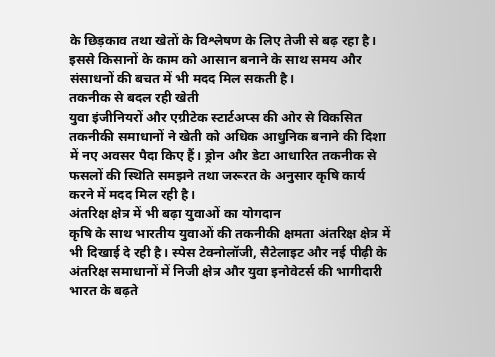के छिड़काव तथा खेतों के विश्लेषण के लिए तेजी से बढ़ रहा है। इससे किसानों के काम को आसान बनाने के साथ समय और संसाधनों की बचत में भी मदद मिल सकती है।
तकनीक से बदल रही खेती
युवा इंजीनियरों और एग्रीटेक स्टार्टअप्स की ओर से विकसित तकनीकी समाधानों ने खेती को अधिक आधुनिक बनाने की दिशा में नए अवसर पैदा किए हैं। ड्रोन और डेटा आधारित तकनीक से फसलों की स्थिति समझने तथा जरूरत के अनुसार कृषि कार्य करने में मदद मिल रही है।
अंतरिक्ष क्षेत्र में भी बढ़ा युवाओं का योगदान
कृषि के साथ भारतीय युवाओं की तकनीकी क्षमता अंतरिक्ष क्षेत्र में भी दिखाई दे रही है। स्पेस टेक्नोलॉजी, सैटेलाइट और नई पीढ़ी के अंतरिक्ष समाधानों में निजी क्षेत्र और युवा इनोवेटर्स की भागीदारी भारत के बढ़ते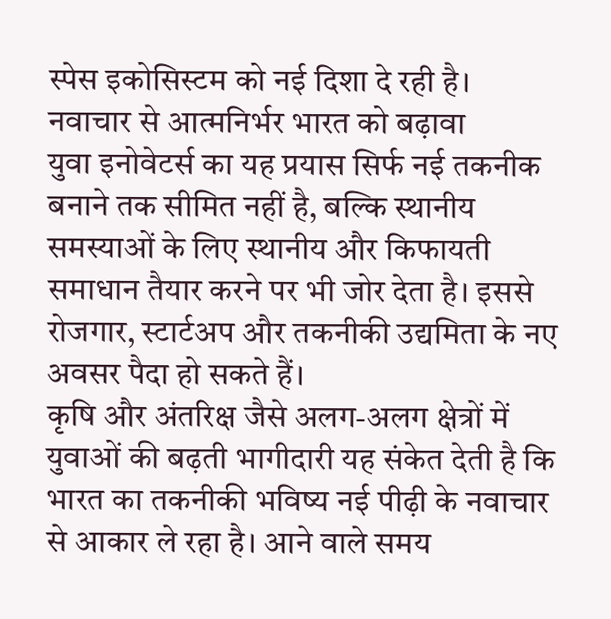स्पेस इकोसिस्टम को नई दिशा दे रही है।
नवाचार से आत्मनिर्भर भारत को बढ़ावा
युवा इनोवेटर्स का यह प्रयास सिर्फ नई तकनीक बनाने तक सीमित नहीं है, बल्कि स्थानीय समस्याओं के लिए स्थानीय और किफायती समाधान तैयार करने पर भी जोर देता है। इससे रोजगार, स्टार्टअप और तकनीकी उद्यमिता के नए अवसर पैदा हो सकते हैं।
कृषि और अंतरिक्ष जैसे अलग-अलग क्षेत्रों में युवाओं की बढ़ती भागीदारी यह संकेत देती है कि भारत का तकनीकी भविष्य नई पीढ़ी के नवाचार से आकार ले रहा है। आने वाले समय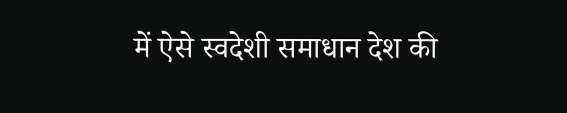में ऐसे स्वदेशी समाधान देश की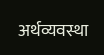अर्थव्यवस्था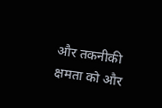और तकनीकी क्षमता को और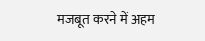मजबूत करने में अहम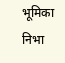भूमिका निभा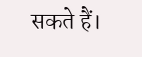सकते हैं।